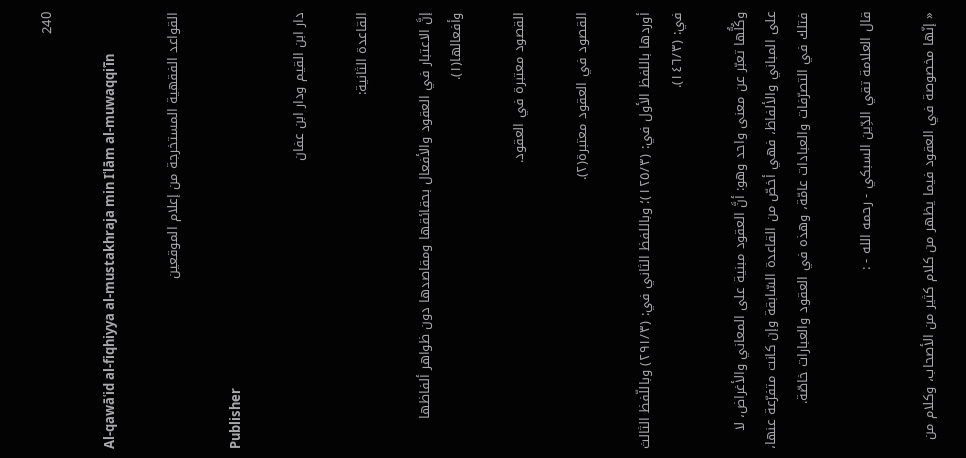240

Al-qawāʿid al-fiqhiyya al-mustakhraja min Iʿlām al-muwaqqiʿīn

القواعد الفقهية المستخرجة من إعلام الموقعين

Publisher

دار ابن القيم ودار ابن عفان

القاعدة الثانية:

إنَّ الاعتبار في العقود والأفعال بحقائقها ومقاصدها دون ظواهر ألفاظها وأفعالها(١).

القصود معتبرة في العقود.

القصود في العقود معتبرة(٢).

أوردها باللفظ الأول في: (١٢٥/٣)؛ وباللفظ الثاني في: (٢٩١/٣) وباللّفظ الثالث في: (١٤٦/٣).

وكُلُّها تعبّر عن معنى واحد وهو: أنَّ العقود مبنية على المعاني والأغراض، لا على المباني والألفاظ، فهي أخصّ من القاعدة السّابقة وإن كانت متفرّعة عنها، فتلك في التصرّفات والعبادات عامّة، وهذه في العقود والعبارات خاصّة.

قال العلامة تقي الدِّين السبكي - رحمه الله - :

« إنّها مخصوصة في العقود فيما يظهر من كلام كثير من الأصحاب، وكلام من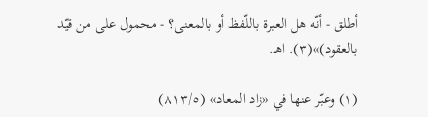أطلق - أنّه هل العبرة باللّفظ أو بالمعنى؟ - محمول على من قيّد بالعقود)»(٣). اهـ.

(١) وعبّر عنها في «زاد المعاد» (٨١٣/٥)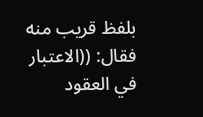بلفظ قريب منه فقال: ((الاعتبار في العقود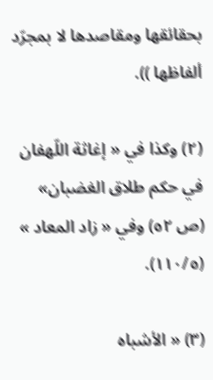بحقائقها ومقاصدها لا بمجرّد ألفاظها )).

(٢) وكذا في « إغاثة اللّهفان في حكم طلاق الغضبان» (ص ٥٢) وفي « زاد المعاد » (١١٠/٥).

(٣) « الأشباه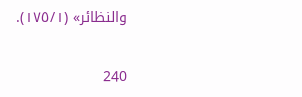والنظائر» (١٧٥/١).

240